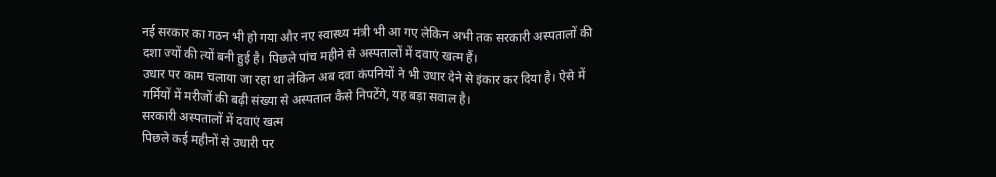नई सरकार का गठन भी हो गया और नए स्वास्थ्य मंत्री भी आ गए लेकिन अभी तक सरकारी अस्पतालों की दशा ज्यों की त्यों बनी हुई है। पिछले पांच महीने से अस्पतालों में दवाएं खत्म हैं।
उधार पर काम चलाया जा रहा था लेकिन अब दवा कंपनियों ने भी उधार देने से इंकार कर दिया है। ऐसे में गर्मियों में मरीजों की बढ़ी संख्या से अस्पताल कैसे निपटेंगे, यह बड़ा सवाल है।
सरकारी अस्पतालों में दवाएं खत्म
पिछले कई महीनों से उधारी पर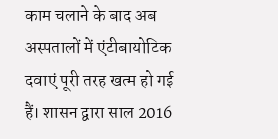काम चलाने के बाद अब अस्पतालों में एंटीबायोटिक दवाएं पूरी तरह खत्म हो गई हैं। शासन द्वारा साल 2016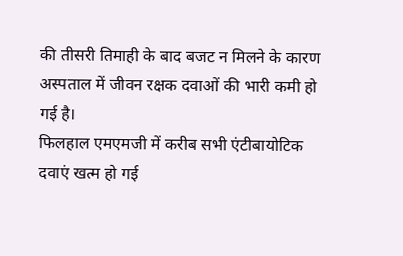की तीसरी तिमाही के बाद बजट न मिलने के कारण अस्पताल में जीवन रक्षक दवाओं की भारी कमी हो गई है।
फिलहाल एमएमजी में करीब सभी एंटीबायोटिक दवाएं खत्म हो गई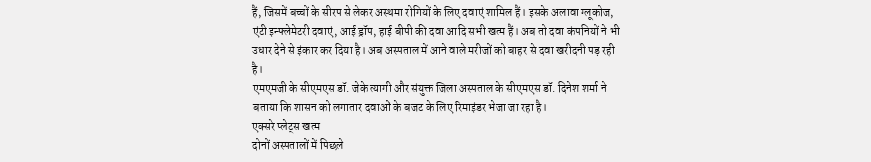हैं, जिसमें बच्चों के सीरप से लेकर अस्थमा रोगियों के लिए दवाएं शामिल हैं। इसके अलावा ग्लूकोज, एंटी इन्फ्लेमेटरी दवाएं, आई ड्रॉप, हाई बीपी की दवा आदि सभी खत्म हैं। अब तो दवा कंपनियों ने भी उधार देने से इंकार कर दिया है। अब अस्पताल में आने वाले मरीजों को बाहर से दवा खरीदनी पड़ रही है।
एमएमजी के सीएमएस डॉ. जेके त्यागी और संयुक्त जिला अस्पताल के सीएमएस डॉ. दिनेश शर्मा ने बताया कि शासन को लगातार दवाओं के बजट के लिए रिमाइंडर भेजा जा रहा है।
एक्सरे प्लेट्स खत्म
दोनों अस्पतालों में पिछले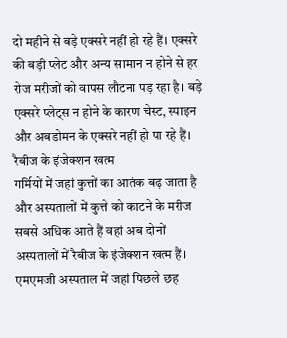दो महीने से बड़े एक्सरे नहीं हो रहे हैं। एक्सरे की बड़ी प्लेट और अन्य सामान न होने से हर रोज मरीजों को वापस लौटना पड़ रहा है। बड़े एक्सरे प्लेट्स न होने के कारण चेस्ट, स्पाइन और अबडोमन के एक्सरे नहीं हो पा रहे हैं।
रैबीज के इंजेक्शन खत्म
गर्मियों में जहां कुत्तों का आतंक बढ़ जाता है और अस्पतालों में कुत्ते को काटने के मरीज सबसे अधिक आते हैं वहां अब दोनों अस्पतालों में रैबीज के इंजेक्शन खत्म हैं। एमएमजी अस्पताल में जहां पिछले छह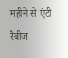महीने से एंटी रैबीज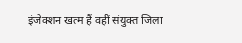इंजेक्शन खत्म हैं वहीं संयुक्त जिला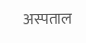अस्पताल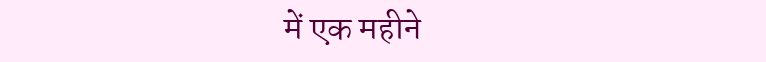में एक महीने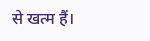से खत्म हैं।